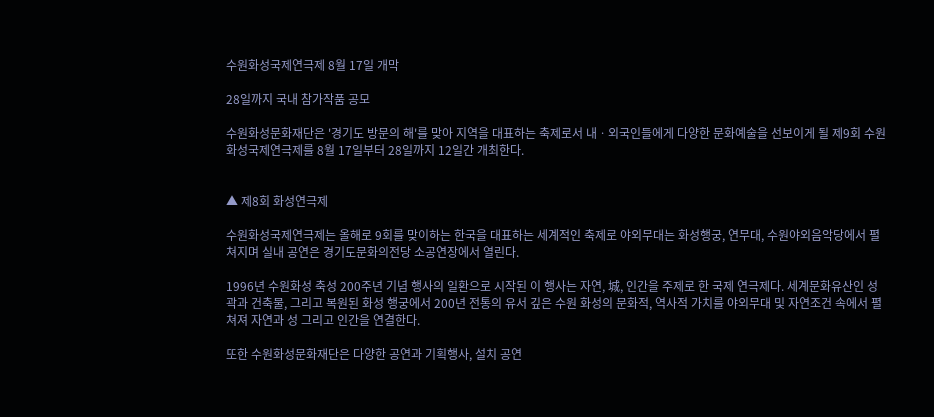수원화성국제연극제 8월 17일 개막

28일까지 국내 참가작품 공모

수원화성문화재단은 '경기도 방문의 해'를 맞아 지역을 대표하는 축제로서 내ㆍ외국인들에게 다양한 문화예술을 선보이게 될 제9회 수원화성국제연극제를 8월 17일부터 28일까지 12일간 개최한다.


▲ 제8회 화성연극제

수원화성국제연극제는 올해로 9회를 맞이하는 한국을 대표하는 세계적인 축제로 야외무대는 화성행궁, 연무대, 수원야외음악당에서 펼쳐지며 실내 공연은 경기도문화의전당 소공연장에서 열린다.

1996년 수원화성 축성 200주년 기념 행사의 일환으로 시작된 이 행사는 자연, 城, 인간을 주제로 한 국제 연극제다. 세계문화유산인 성곽과 건축물, 그리고 복원된 화성 행궁에서 200년 전통의 유서 깊은 수원 화성의 문화적, 역사적 가치를 야외무대 및 자연조건 속에서 펼쳐져 자연과 성 그리고 인간을 연결한다.

또한 수원화성문화재단은 다양한 공연과 기획행사, 설치 공연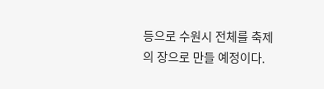등으로 수원시 전체를 축제의 장으로 만들 예정이다.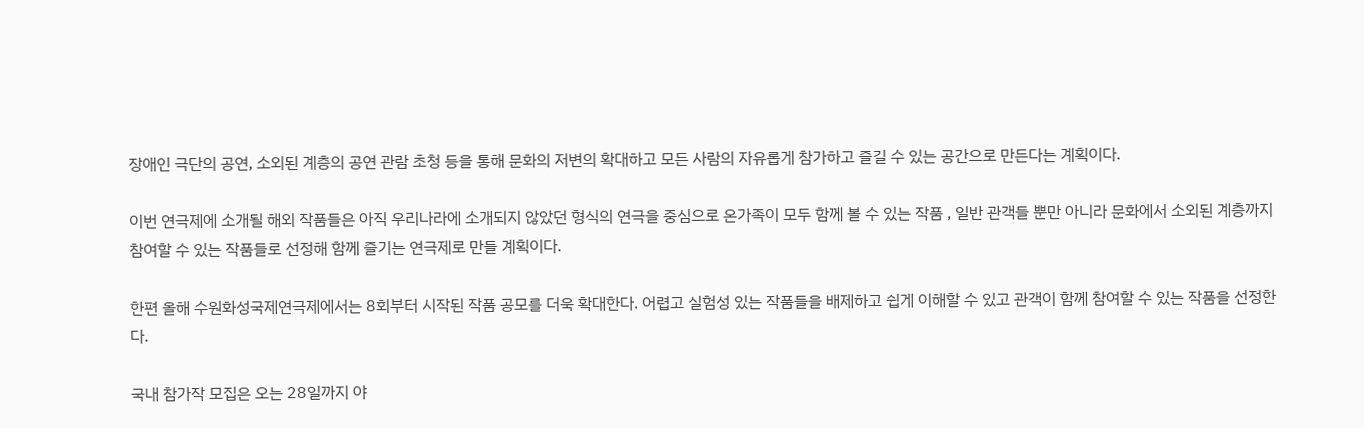장애인 극단의 공연, 소외된 계층의 공연 관람 초청 등을 통해 문화의 저변의 확대하고 모든 사람의 자유롭게 참가하고 즐길 수 있는 공간으로 만든다는 계획이다.

이번 연극제에 소개될 해외 작품들은 아직 우리나라에 소개되지 않았던 형식의 연극을 중심으로 온가족이 모두 함께 볼 수 있는 작품 , 일반 관객들 뿐만 아니라 문화에서 소외된 계층까지 참여할 수 있는 작품들로 선정해 함께 즐기는 연극제로 만들 계획이다.

한편 올해 수원화성국제연극제에서는 8회부터 시작된 작품 공모를 더욱 확대한다. 어렵고 실험성 있는 작품들을 배제하고 쉽게 이해할 수 있고 관객이 함께 참여할 수 있는 작품을 선정한다.

국내 참가작 모집은 오는 28일까지 야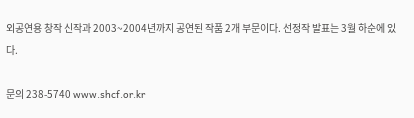외공연용 창작 신작과 2003~2004년까지 공연된 작품 2개 부문이다. 선정작 발표는 3월 하순에 있다.

문의 238-5740 www.shcf.or.kr